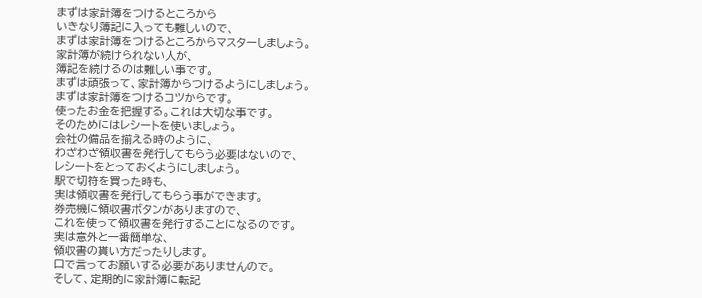まずは家計簿をつけるところから
いきなり簿記に入っても難しいので、
まずは家計簿をつけるところからマスターしましょう。
家計簿が続けられない人が、
簿記を続けるのは難しい事です。
まずは頑張って、家計簿からつけるようにしましょう。
まずは家計簿をつけるコツからです。
使ったお金を把握する。これは大切な事です。
そのためにはレシートを使いましょう。
会社の備品を揃える時のように、
わざわざ領収書を発行してもらう必要はないので、
レシートをとっておくようにしましょう。
駅で切符を買った時も、
実は領収書を発行してもらう事ができます。
券売機に領収書ボタンがありますので、
これを使って領収書を発行することになるのです。
実は意外と一番簡単な、
領収書の貰い方だったりします。
口で言ってお願いする必要がありませんので。
そして、定期的に家計簿に転記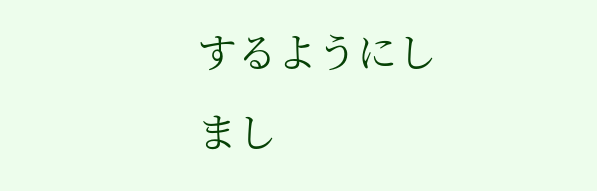するようにしまし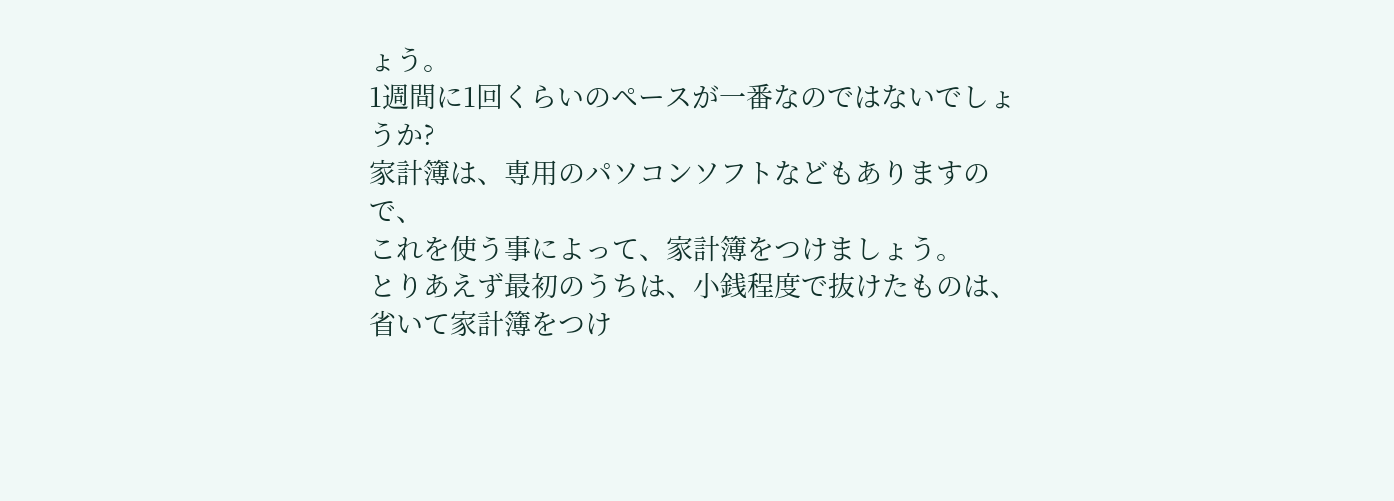ょう。
1週間に1回くらいのペースが一番なのではないでしょうか?
家計簿は、専用のパソコンソフトなどもありますので、
これを使う事によって、家計簿をつけましょう。
とりあえず最初のうちは、小銭程度で抜けたものは、
省いて家計簿をつけ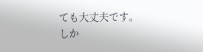ても大丈夫です。
しか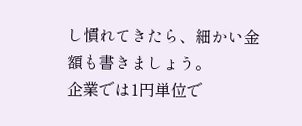し慣れてきたら、細かい金額も書きましょう。
企業では1円単位で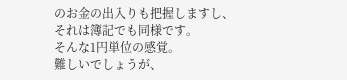のお金の出入りも把握しますし、
それは簿記でも同様です。
そんな1円単位の感覚。
難しいでしょうが、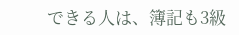できる人は、簿記も3級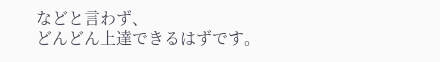などと言わず、
どんどん上達できるはずです。